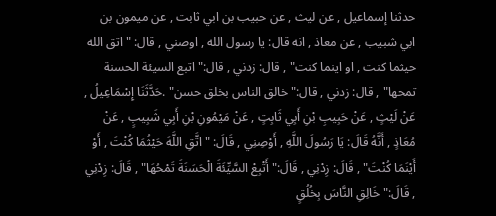حدثنا إسماعيل , عن ليث , عن حبيب بن ابي ثابت , عن ميمون بن ابي شبيب , عن معاذ , انه قال: يا رسول الله , اوصني , قال: " اتق الله حيثما كنت , او اينما كنت" , قال: زدني , قال:" اتبع السيئة الحسنة تمحها" , قال: زدني , قال:" خالق الناس بخلق حسن" .حَدَّثَنَا إِسْمَاعِيلُ , عَنْ لَيْثٍ , عَنْ حَبِيبِ بْنِ أَبِي ثَابِتٍ , عَنْ مَيْمُونِ بْنِ أَبِي شَبِيبٍ , عَنْ مُعَاذٍ , أَنَّهُ قَالَ: يَا رَسُولَ اللَّهِ , أَوْصِنِي , قَالَ: " اتَّقِ اللَّهَ حَيْثُمَا كُنْتَ , أَوْ أَيْنَمَا كُنْتَ" , قَالَ: زِدْنِي , قَالَ:" أَتْبِعْ السَّيِّئَةَ الْحَسَنَةَ تَمْحُهَا" , قَالَ: زِدْنِي , قَالَ:" خَالِقِ النَّاسَ بِخُلُقٍ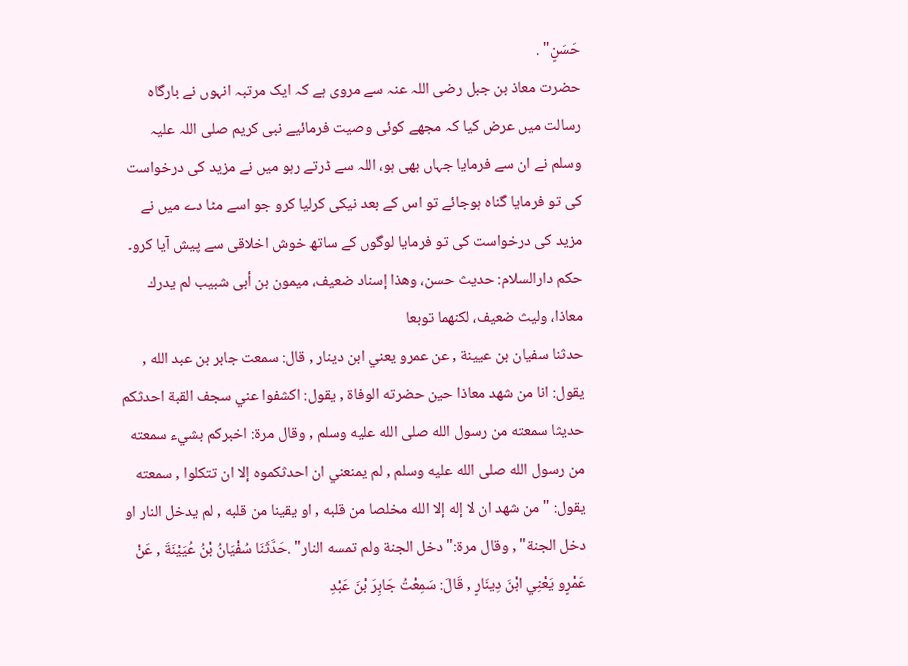حَسَنٍ" .
حضرت معاذ بن جبل رضی اللہ عنہ سے مروی ہے کہ ایک مرتبہ انہوں نے بارگاہ رسالت میں عرض کیا کہ مجھے کوئی وصیت فرمائیے نبی کریم صلی اللہ علیہ وسلم نے ان سے فرمایا جہاں بھی ہو، اللہ سے ڈرتے رہو میں نے مزید کی درخواست کی تو فرمایا گناہ ہوجائے تو اس کے بعد نیکی کرلیا کرو جو اسے مٹا دے میں نے مزید کی درخواست کی تو فرمایا لوگوں کے ساتھ خوش اخلاقی سے پیش آیا کرو۔
حكم دارالسلام: حديث حسن، وهذا إسناد ضعيف، ميمون بن أبى شبيب لم يدرك معاذا، وليث ضعيف، لكنهما توبعا
حدثنا سفيان بن عيينة , عن عمرو يعني ابن دينار , قال: سمعت جابر بن عبد الله , يقول: انا من شهد معاذا حين حضرته الوفاة , يقول: اكشفوا عني سجف القبة احدثكم حديثا سمعته من رسول الله صلى الله عليه وسلم , وقال مرة: اخبركم بشيء سمعته من رسول الله صلى الله عليه وسلم , لم يمنعني ان احدثكموه إلا ان تتكلوا , سمعته يقول: " من شهد ان لا إله إلا الله مخلصا من قلبه , او يقينا من قلبه , لم يدخل النار او دخل الجنة" , وقال مرة:" دخل الجنة ولم تمسه النار" .حَدَّثَنَا سُفْيَانُ بْنُ عُيَيْنَةَ , عَنْ عَمْرٍو يَعْنِي ابْنَ دِينَارٍ , قَالَ: سَمِعْتُ جَابِرَ بْنَ عَبْدِ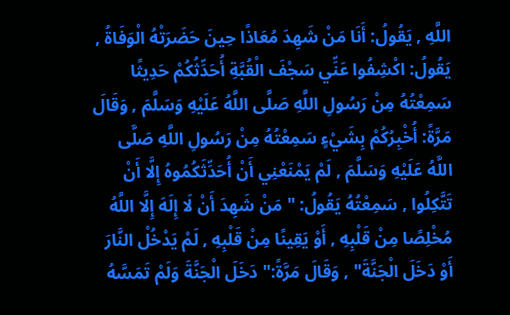اللَّهِ , يَقُولُ: أَنَا مَنْ شَهِدَ مُعَاذًا حِينَ حَضَرَتْهُ الْوَفَاةُ , يَقُولُ: اكْشِفُوا عَنِّي سَجْفَ الْقُبَّةِ أُحَدِّثُكُمْ حَدِيثًا سَمِعْتُهُ مِنْ رَسُولِ اللَّهِ صَلَّى اللَّهُ عَلَيْهِ وَسَلَّمَ , وَقَالَ مَرَّةً: أُخْبِرُكُمْ بِشَيْءٍ سَمِعْتُهُ مِنْ رَسُولِ اللَّهِ صَلَّى اللَّهُ عَلَيْهِ وَسَلَّمَ , لَمْ يَمْنَعْنِي أَنْ أُحَدِّثَكُمُوهُ إِلَّا أَنْ تَتَّكِلُوا , سَمِعْتُهُ يَقُولُ: " مَنْ شَهِدَ أَنْ لَا إِلَهَ إِلَّا اللَّهُ مُخْلِصًا مِنْ قَلْبِهِ , أَوْ يَقِينًا مِنْ قَلْبِهِ , لَمْ يَدْخُلْ النَّارَ أَوْ دَخَلَ الْجَنَّةَ" , وَقَالَ مَرَّةً:" دَخَلَ الْجَنَّةَ وَلَمْ تَمَسَّهُ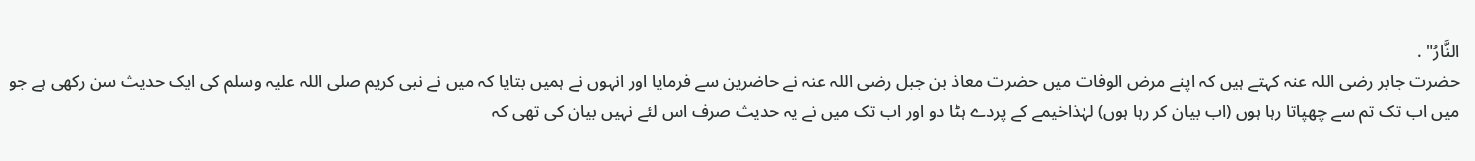النَّارُ" .
حضرت جابر رضی اللہ عنہ کہتے ہیں کہ اپنے مرض الوفات میں حضرت معاذ بن جبل رضی اللہ عنہ نے حاضرین سے فرمایا اور انہوں نے ہمیں بتایا کہ میں نے نبی کریم صلی اللہ علیہ وسلم کی ایک حدیث سن رکھی ہے جو میں اب تک تم سے چھپاتا رہا ہوں (اب بیان کر رہا ہوں) لہٰذاخیمے کے پردے ہٹا دو اور اب تک میں نے یہ حدیث صرف اس لئے نہیں بیان کی تھی کہ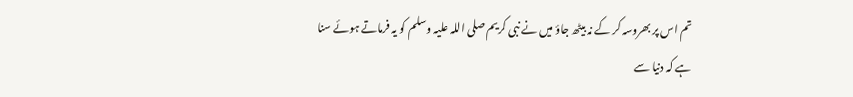تم اس پر بھروسہ کر کے نہ بیٹھ جاؤ میں نے نبی کریم صلی اللہ علیہ وسلم کو یہ فرماتے ہوئے سنا ہے کہ دنیا سے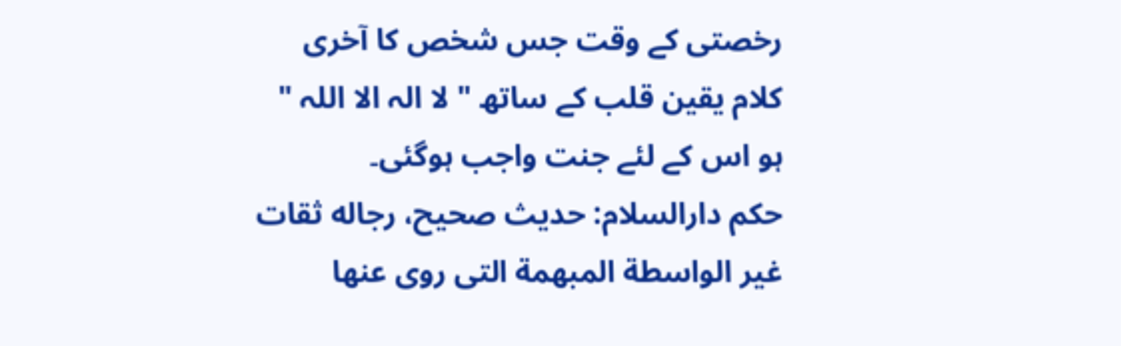رخصتی کے وقت جس شخص کا آخری کلام یقین قلب کے ساتھ " لا الہ الا اللہ " ہو اس کے لئے جنت واجب ہوگئی۔
حكم دارالسلام: حديث صحيح، رجاله ثقات غير الواسطة المبهمة التى روى عنها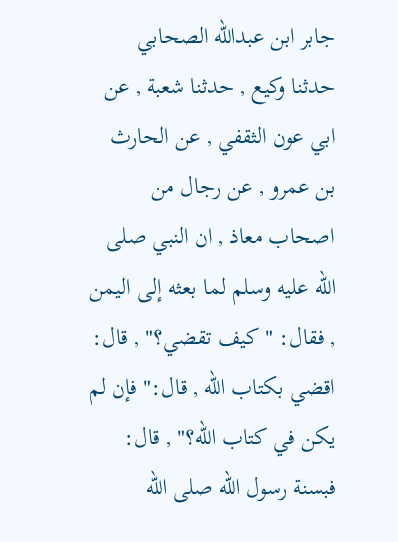جابر ابن عبدالله الصحابي
حدثنا وكيع , حدثنا شعبة , عن ابي عون الثقفي , عن الحارث بن عمرو , عن رجال من اصحاب معاذ , ان النبي صلى الله عليه وسلم لما بعثه إلى اليمن , فقال: " كيف تقضي؟" , قال: اقضي بكتاب الله , قال:" فإن لم يكن في كتاب الله؟" , قال: فبسنة رسول الله صلى الله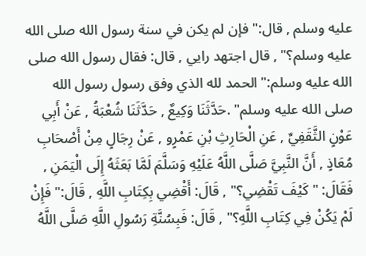عليه وسلم , قال:" فإن لم يكن في سنة رسول الله صلى الله عليه وسلم؟" , قال اجتهد رايي , قال: فقال رسول الله صلى الله عليه وسلم:" الحمد لله الذي وفق رسول رسول الله صلى الله عليه وسلم" .حَدَّثَنَا وَكِيعٌ , حَدَّثَنَا شُعْبَةُ , عَنْ أَبِي عَوْنٍ الثَّقَفِيِّ , عَنِ الْحَارِثِ بْنِ عَمْرٍو , عَنْ رِجَالٍ مِنْ أَصْحَابِ مُعَاذٍ , أَنَّ النَّبِيَّ صَلَّى اللَّهُ عَلَيْهِ وَسَلَّمَ لَمَّا بَعَثَهُ إِلَى الْيَمَنِ , فَقَالَ: " كَيْفَ تَقْضِي؟" , قَالَ: أَقْضِي بِكِتَابِ اللَّهِ , قَالَ:" فَإِنْ لَمْ يَكُنْ فِي كِتَابِ اللَّهِ؟" , قَالَ: فَبِسُنَّةِ رَسُولِ اللَّهِ صَلَّى اللَّهُ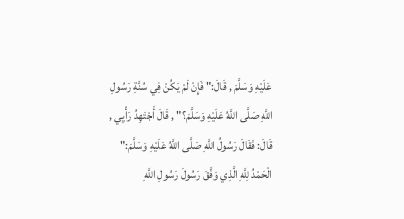عَلَيْهِ وَسَلَّمَ , قَالَ:" فَإِنْ لَمْ يَكُنْ فِي سُنَّةِ رَسُولِ اللَّهِ صَلَّى اللَّهُ عَلَيْهِ وَسَلَّمَ؟" , قَالَ أَجْتَهِدُ رَأْيِي , قَالَ: فَقَالَ رَسُولُ اللَّهِ صَلَّى اللَّهُ عَلَيْهِ وَسَلَّمَ:" الْحَمْدُ لِلَّهِ الَّذِي وَفَّقَ رَسُولَ رَسُولِ اللَّهِ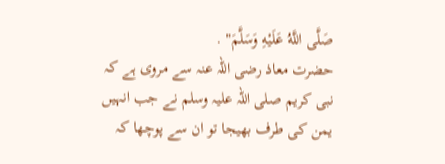صَلَّى اللَّهُ عَلَيْهِ وَسَلَّمَ" .
حضرت معاذ رضی اللہ عنہ سے مروی ہے کہ نبی کریم صلی اللہ علیہ وسلم نے جب انہیں یمن کی طرف بھیجا تو ان سے پوچھا کہ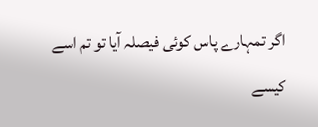اگر تمہارے پاس کوئی فیصلہ آیا تو تم اسے کیسے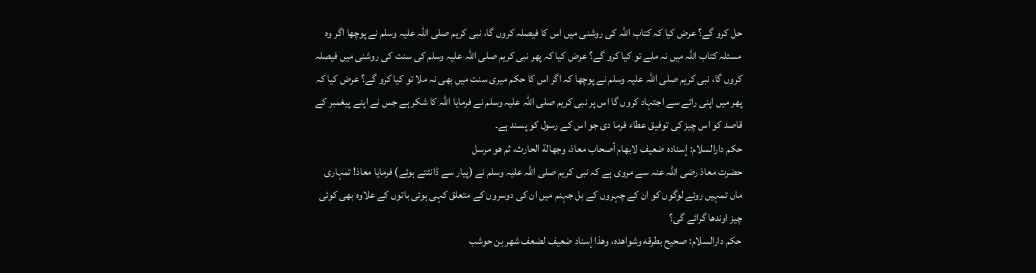حل کرو گے؟ عرض کیا کہ کتاب اللہ کی روشنی میں اس کا فیصلہ کروں گا، نبی کریم صلی اللہ علیہ وسلم نے پوچھا اگر وہ مسئلہ کتاب اللہ میں نہ ملے تو کیا کرو گے؟ عرض کیا کہ پھر نبی کریم صلی اللہ علیہ وسلم کی سنت کی روشنی میں فیصلہ کروں گا، نبی کریم صلی اللہ علیہ وسلم نے پوچھا کہ اگر اس کا حکم میری سنت میں بھی نہ ملا تو کیا کرو گے؟ عرض کیا کہ پھر میں اپنی رائے سے اجتہاد کروں گا اس پر نبی کریم صلی اللہ علیہ وسلم نے فرمایا اللہ کا شکر ہے جس نے اپنے پیغمبر کے قاصد کو اس چیز کی توفیق عطاء فرما دی جو اس کے رسول کو پسند ہے۔
حكم دارالسلام: إسناده ضعيف لابهام أصحاب معاذ، وجهالة الحارث، ثم هو مرسل
حضرت معاذ رضی اللہ عنہ سے مروی ہے کہ نبی کریم صلی اللہ علیہ وسلم نے (پیار سے ڈانٹتے ہوئے) فرمایا معاذ! تمہاری ماں تمہیں روئے لوگوں کو ان کے چہروں کے بل جہنم میں ان کی دوسروں کے متعلق کہی ہوئی باتوں کے علاوہ بھی کوئی چیز اوندھا گرائے گی؟
حكم دارالسلام: صحيح بطرقه وشواهده، وهذا إسناد ضعيف لضعف شهر بن حوشب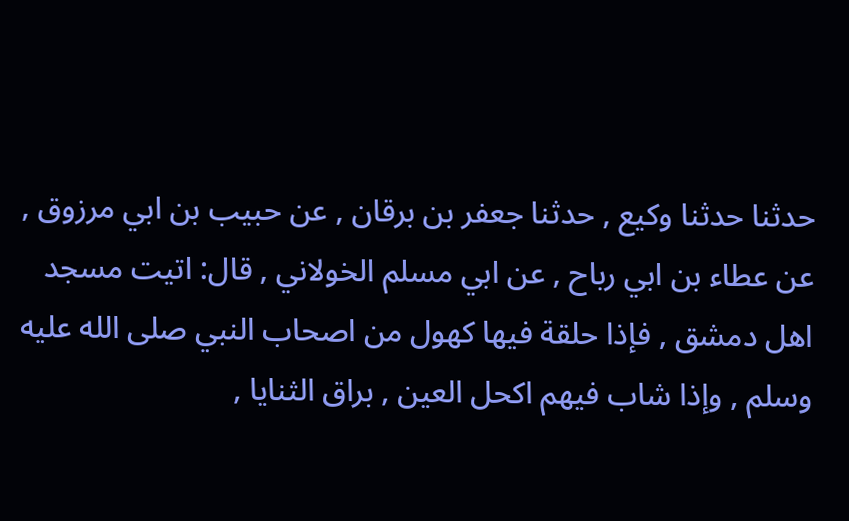حدثنا حدثنا وكيع , حدثنا جعفر بن برقان , عن حبيب بن ابي مرزوق , عن عطاء بن ابي رباح , عن ابي مسلم الخولاني , قال: اتيت مسجد اهل دمشق , فإذا حلقة فيها كهول من اصحاب النبي صلى الله عليه وسلم , وإذا شاب فيهم اكحل العين , براق الثنايا ,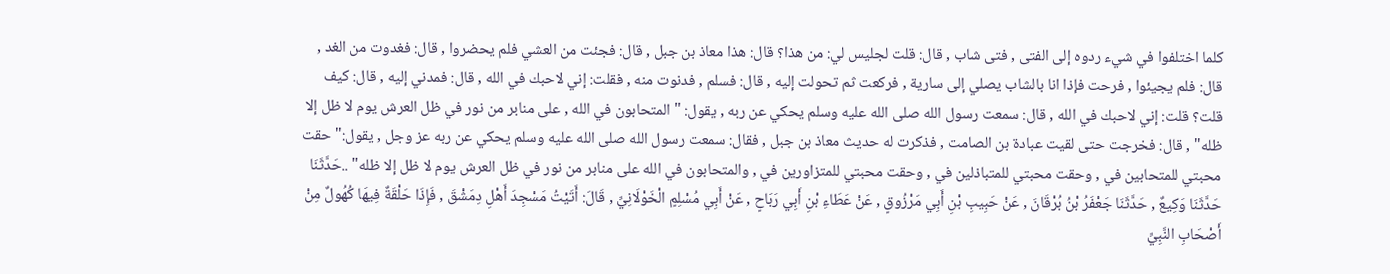كلما اختلفوا في شيء ردوه إلى الفتى , فتى شاب , قال: قلت لجليس لي: من هذا؟ قال: هذا معاذ بن جبل , قال: فجئت من العشي فلم يحضروا , قال: فغدوت من الغد , قال: فلم يجيئوا , فرحت فإذا انا بالشاب يصلي إلى سارية , فركعت ثم تحولت إليه , قال: فسلم , فدنوت منه , فقلت: إني لاحبك في الله , قال: فمدني إليه , قال: كيف قلت؟ قلت: إني لاحبك في الله , قال: سمعت رسول الله صلى الله عليه وسلم يحكي عن ربه , يقول: " المتحابون في الله , على منابر من نور في ظل العرش يوم لا ظل إلا ظله" , قال: فخرجت حتى لقيت عبادة بن الصامت , فذكرت له حديث معاذ بن جبل , فقال: سمعت رسول الله صلى الله عليه وسلم يحكي عن ربه عز وجل , يقول:" حقت محبتي للمتحابين في , وحقت محبتي للمتباذلين في , وحقت محبتي للمتزاورين في , والمتحابون في الله على منابر من نور في ظل العرش يوم لا ظل إلا ظله" ..حَدَّثَنَا حَدَّثَنَا وَكِيعٌ , حَدَّثَنَا جَعْفَرُ بْنُ بُرْقَانَ , عَنْ حَبِيبِ بْنِ أَبِي مَرْزُوقٍ , عَنْ عَطَاءِ بْنِ أَبِي رَبَاحٍ , عَنْ أَبِي مُسْلِمٍ الْخَوْلَانِيِّ , قَالَ: أَتَيْتُ مَسْجِدَ أَهْلِ دِمَشْقَ , فَإِذَا حَلْقَةٌ فِيهَا كُهُولٌ مِنْ أَصْحَابِ النَّبِيِّ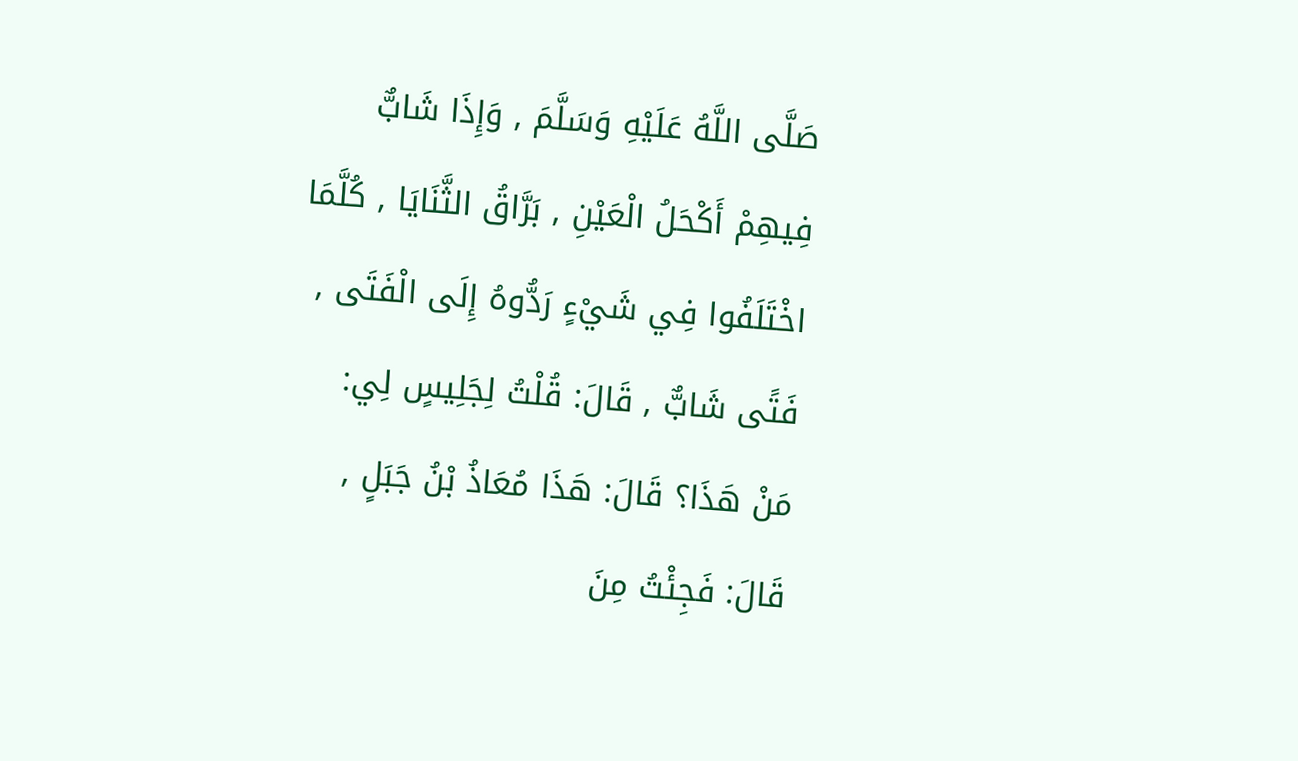صَلَّى اللَّهُ عَلَيْهِ وَسَلَّمَ , وَإِذَا شَابٌّ فِيهِمْ أَكْحَلُ الْعَيْنِ , بَرَّاقُ الثَّنَايَا , كُلَّمَا اخْتَلَفُوا فِي شَيْءٍ رَدُّوهُ إِلَى الْفَتَى , فَتًى شَابٌّ , قَالَ: قُلْتُ لِجَلِيسٍ لِي: مَنْ هَذَا؟ قَالَ: هَذَا مُعَاذُ بْنُ جَبَلٍ , قَالَ: فَجِئْتُ مِنَ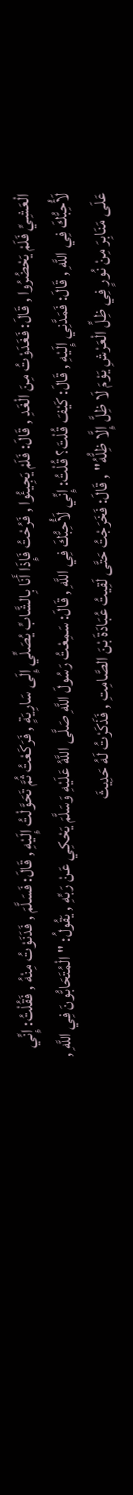الْعَشِيِّ فَلَمْ يَحْضُرُوا , قَالَ: فَغَدَوْتُ مِنَ الْغَدِ , قَالَ: فَلَمْ يَجِيئُوا , فَرُحْتُ فَإِذَا أَنَا بِالشَّابِّ يُصَلِّي إِلَى سَارِيَةٍ , فَرَكَعْتُ ثُمَّ تَحَوَّلْتُ إِلَيْهِ , قَالَ: فَسَلَّمَ , فَدَنَوْتُ مِنْهُ , فَقُلْتُ: إِنِّي لَأُحِبُّكَ فِي اللَّهِ , قَالَ: فَمَدَّنِي إِلَيْهِ , قَالَ: كَيْفَ قُلْتَ؟ قُلْتُ: إِنِّي لَأُحِبُّكَ فِي اللَّهِ , قَالَ: سَمِعْتُ رَسُولَ اللَّهِ صَلَّى اللَّهُ عَلَيْهِ وَسَلَّمَ يَحْكِي عَنْ رَبِّهِ , يَقُولُ: " الْمُتَحَابُّونَ فِي اللَّهِ , عَلَى مَنَابِرَ مِنْ نُورٍ فِي ظِلِّ الْعَرْشِ يَوْمَ لَا ظِلَّ إِلَّا ظِلُّهُ" , قَالَ: فَخَرَجْتُ حَتَّى لَقِيتُ عُبَادَةَ بْنَ الصَّامِتِ , فَذَكَرْتُ لَهُ حَدِيثَ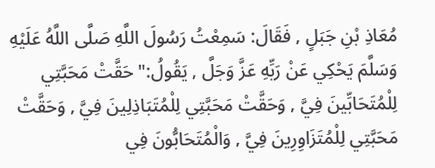مُعَاذِ بْنِ جَبَلٍ , فَقَالَ: سَمِعْتُ رَسُولَ اللَّهِ صَلَّى اللَّهُ عَلَيْهِ وَسَلَّمَ يَحْكِي عَنْ رَبِّهِ عَزَّ وَجَلَّ , يَقُولُ:" حَقَّتْ مَحَبَّتِي لِلْمُتَحَابِّينَ فِيَّ , وَحَقَّتْ مَحَبَّتِي لِلْمُتَبَاذِلِينَ فِيَّ , وَحَقَّتْ مَحَبَّتِي لِلْمُتَزَاوِرِينَ فِيَّ , وَالْمُتَحَابُّونَ فِي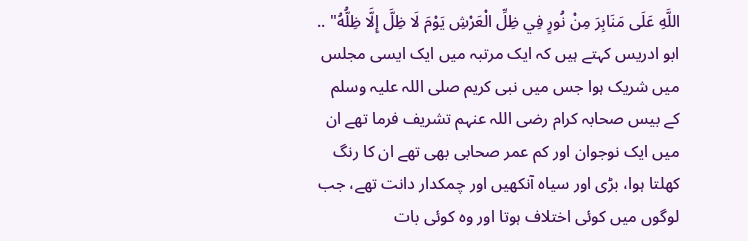اللَّهِ عَلَى مَنَابِرَ مِنْ نُورٍ فِي ظِلِّ الْعَرْشِ يَوْمَ لَا ظِلَّ إِلَّا ظِلُّهُ" ..
ابو ادریس کہتے ہیں کہ ایک مرتبہ میں ایک ایسی مجلس میں شریک ہوا جس میں نبی کریم صلی اللہ علیہ وسلم کے بیس صحابہ کرام رضی اللہ عنہم تشریف فرما تھے ان میں ایک نوجوان اور کم عمر صحابی بھی تھے ان کا رنگ کھلتا ہوا، بڑی اور سیاہ آنکھیں اور چمکدار دانت تھے، جب لوگوں میں کوئی اختلاف ہوتا اور وہ کوئی بات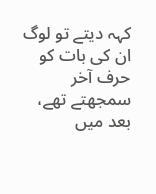کہہ دیتے تو لوگ ان کی بات کو حرف آخر سمجھتے تھے، بعد میں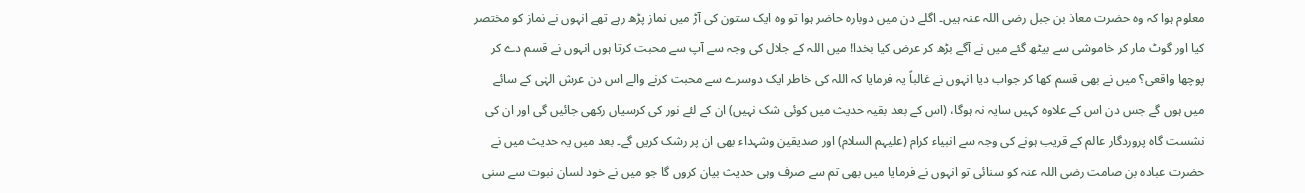معلوم ہوا کہ وہ حضرت معاذ بن جبل رضی اللہ عنہ ہیں۔ اگلے دن میں دوبارہ حاضر ہوا تو وہ ایک ستون کی آڑ میں نماز پڑھ رہے تھے انہوں نے نماز کو مختصر کیا اور گوٹ مار کر خاموشی سے بیٹھ گئے میں نے آگے بڑھ کر عرض کیا بخدا! میں اللہ کے جلال کی وجہ سے آپ سے محبت کرتا ہوں انہوں نے قسم دے کر پوچھا واقعی؟ میں نے بھی قسم کھا کر جواب دیا انہوں نے غالباً یہ فرمایا کہ اللہ کی خاطر ایک دوسرے سے محبت کرنے والے اس دن عرش الہٰی کے سائے میں ہوں گے جس دن اس کے علاوہ کہیں سایہ نہ ہوگا، (اس کے بعد بقیہ حدیث میں کوئی شک نہیں) ان کے لئے نور کی کرسیاں رکھی جائیں گی اور ان کی نشست گاہ پروردگار عالم کے قریب ہونے کی وجہ سے انبیاء کرام (علیہم السلام) اور صدیقین وشہداء بھی ان پر رشک کریں گے۔ بعد میں یہ حدیث میں نے حضرت عبادہ بن صامت رضی اللہ عنہ کو سنائی تو انہوں نے فرمایا میں بھی تم سے صرف وہی حدیث بیان کروں گا جو میں نے خود لسان نبوت سے سنی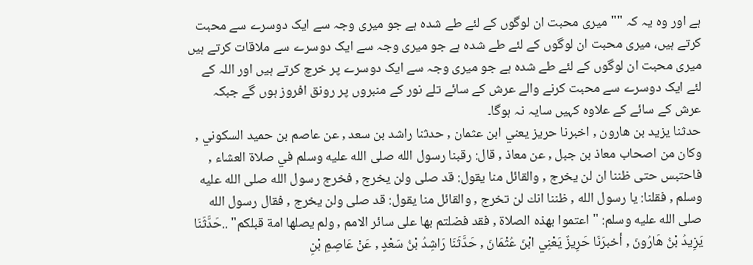ہے اور وہ یہ کہ "" میری محبت ان لوگوں کے لئے طے شدہ ہے جو میری وجہ سے ایک دوسرے سے محبت کرتے ہیں، میری محبت ان لوگوں کے لئے طے شدہ ہے جو میری وجہ سے ایک دوسرے سے ملاقات کرتے ہیں میری محبت ان لوگوں کے لئے طے شدہ ہے جو میری وجہ سے ایک دوسرے پر خرچ کرتے ہیں اور اللہ کے لئے ایک دوسرے سے محبت کرنے والے عرش کے سائے تلے نور کے منبروں پر رونق افروز ہوں گے جبکہ عرش کے سائے کے علاوہ کہیں سایہ نہ ہوگا۔
حدثنا يزيد بن هارون , اخبرنا حريز يعني ابن عثمان , حدثنا راشد بن سعد , عن عاصم بن حميد السكوني , وكان من اصحاب معاذ بن جبل , عن معاذ , قال: رقبنا رسول الله صلى الله عليه وسلم في صلاة العشاء , فاحتبس حتى ظننا ان لن يخرج , والقائل منا يقول: قد صلى ولن يخرج , فخرج رسول الله صلى الله عليه وسلم , فقلنا: يا رسول الله , ظننا انك لن تخرج , والقائل منا يقول: قد صلى ولن يخرج , فقال رسول الله صلى الله عليه وسلم: " اعتموا بهذه الصلاة , فقد فضلتم بها على سائر الامم , ولم يصلها امة قبلكم" ..حَدَّثَنَا يَزِيدُ بْنُ هَارُونَ , أخبرَنَا حَرِيزٌ يَعْنِي ابْنَ عُثْمَانَ , حَدَّثَنَا رَاشِدُ بْنُ سَعْدٍ , عَنْ عَاصِمِ بْنِ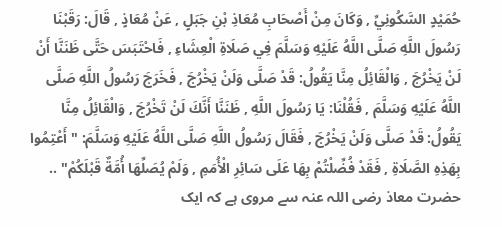حُمَيْدٍ السَّكُونِيِّ , وَكَانَ مِنْ أَصْحَابِ مُعَاذِ بْنِ جَبَلٍ , عَنْ مُعَاذٍ , قَالَ: رَقَبْنَا رَسُولَ اللَّهِ صَلَّى اللَّهُ عَلَيْهِ وَسَلَّمَ فِي صَلَاةِ الْعِشَاءِ , فَاحْتَبَسَ حَتَّى ظَنَنَّا أَنْ لَنْ يَخْرُجَ , وَالْقَائِلُ مِنَّا يَقُولُ: قَدْ صَلَّى وَلَنْ يَخْرُجَ , فَخَرَجَ رَسُولُ اللَّهِ صَلَّى اللَّهُ عَلَيْهِ وَسَلَّمَ , فَقُلْنَا: يَا رَسُولَ اللَّهِ , ظَنَنَّا أَنَّكَ لَنْ تَخْرُجَ , وَالْقَائِلُ مِنَّا يَقُولُ: قَدْ صَلَّى وَلَنْ يَخْرُجَ , فَقَالَ رَسُولُ اللَّهِ صَلَّى اللَّهُ عَلَيْهِ وَسَلَّمَ: " أَعْتِمُوا بِهَذِهِ الصَّلَاةِ , فَقَدْ فُضِّلْتُمْ بِهَا عَلَى سَائِرِ الْأُمَمِ , وَلَمْ يُصَلِّهَا أُمَّةٌ قَبْلَكُمْ" ..
حضرت معاذ رضی اللہ عنہ سے مروی ہے کہ ایک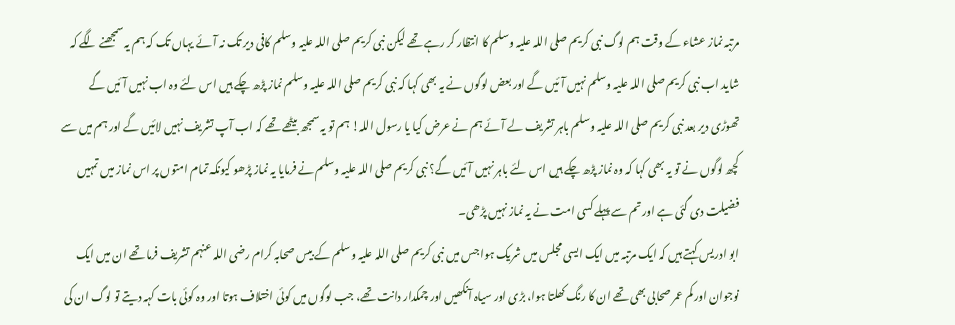مرتبہ نماز عشاء کے وقت ہم لوگ نبی کریم صلی اللہ علیہ وسلم کا انتظار کر رہے تھے لیکن نبی کریم صلی اللہ علیہ وسلم کافی دیر تک نہ آئے یہاں تک کہ ہم یہ سمجھنے لگے کہ شاید اب نبی کریم صلی اللہ علیہ وسلم نہیں آئیں گے اور بعض لوگوں نے یہ بھی کہا کہ نبی کریم صلی اللہ علیہ وسلم نماز پڑھ چکے ہیں اس لئے وہ اب نہیں آئیں گے تھوڑی دیر بعد نبی کریم صلی اللہ علیہ وسلم باہر تشریف لے آئے ہم نے عرض کیا یا رسول اللہ! ہم تو یہ سمجھ بیٹھے تھے کہ اب آپ تشریف نہیں لائیں گے اور ہم میں سے کچھ لوگوں نے تو یہ بھی کہا کہ وہ نماز پڑھ چکے ہیں اس لئے باہر نہیں آئیں گے؟ نبی کریم صلی اللہ علیہ وسلم نے فرمایا یہ نماز پڑھو کیونکہ تمام امتوں پر اس نماز میں تمہیں فضیلت دی گئی ہے اور تم سے پہلے کسی امت نے یہ نماز نہیں پڑھی۔
ابو ادریس کہتے ہیں کہ ایک مرتبہ میں ایک ایسی مجلس میں شریک ہوا جس میں نبی کریم صلی اللہ علیہ وسلم کے بیس صحابہ کرام رضی اللہ عنہم تشریف فرما تھے ان میں ایک نوجوان اور کم عمر صحابی بھی تھے ان کا رنگ کھلتا ہوا، بڑی اور سیاہ آنکھیں اور چمکدار دانت تھے، جب لوگوں میں کوئی اختلاف ہوتا اور وہ کوئی بات کہہ دیتے تو لوگ ان کی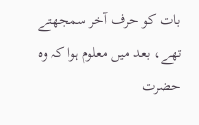بات کو حرف آخر سمجھتے تھے، بعد میں معلوم ہوا کہ وہ حضرت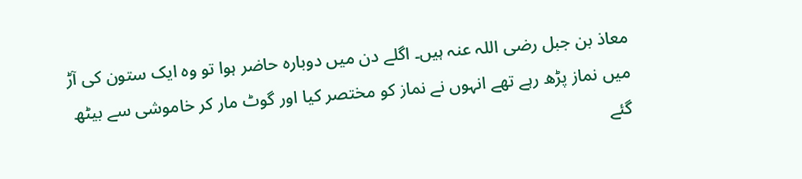معاذ بن جبل رضی اللہ عنہ ہیں۔ اگلے دن میں دوبارہ حاضر ہوا تو وہ ایک ستون کی آڑ میں نماز پڑھ رہے تھے انہوں نے نماز کو مختصر کیا اور گوٹ مار کر خاموشی سے بیٹھ گئے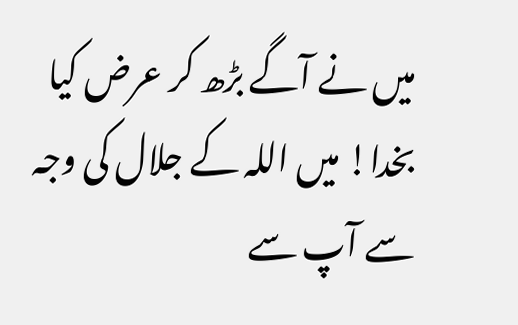میں نے آگے بڑھ کر عرض کیا بخدا! میں اللہ کے جلال کی وجہ سے آپ سے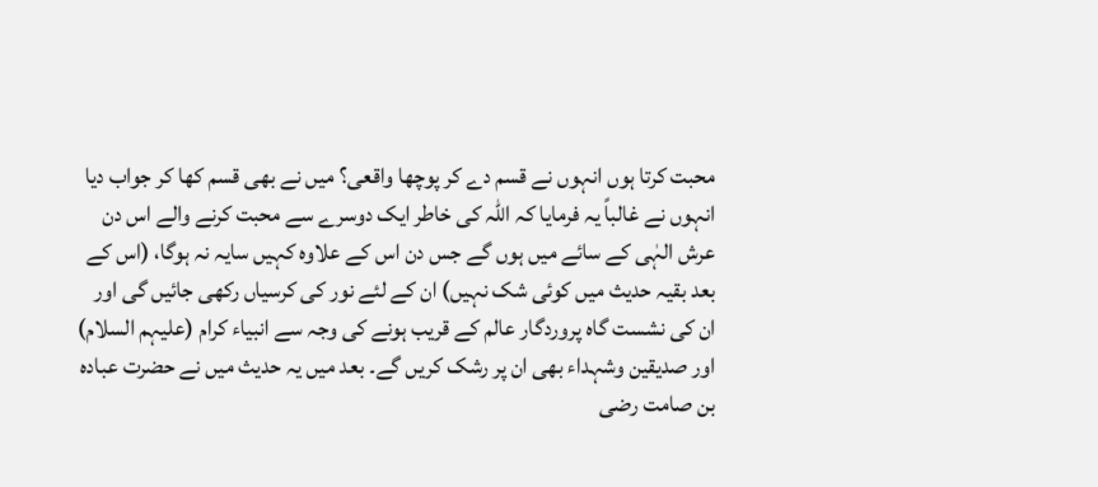محبت کرتا ہوں انہوں نے قسم دے کر پوچھا واقعی؟ میں نے بھی قسم کھا کر جواب دیا انہوں نے غالباً یہ فرمایا کہ اللہ کی خاطر ایک دوسرے سے محبت کرنے والے اس دن عرش الہٰی کے سائے میں ہوں گے جس دن اس کے علاوہ کہیں سایہ نہ ہوگا، (اس کے بعد بقیہ حدیث میں کوئی شک نہیں) ان کے لئے نور کی کرسیاں رکھی جائیں گی اور ان کی نشست گاہ پروردگار عالم کے قریب ہونے کی وجہ سے انبیاء کرام (علیہم السلام) اور صدیقین وشہداء بھی ان پر رشک کریں گے۔ بعد میں یہ حدیث میں نے حضرت عبادہ بن صامت رضی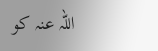اللہ عنہ کو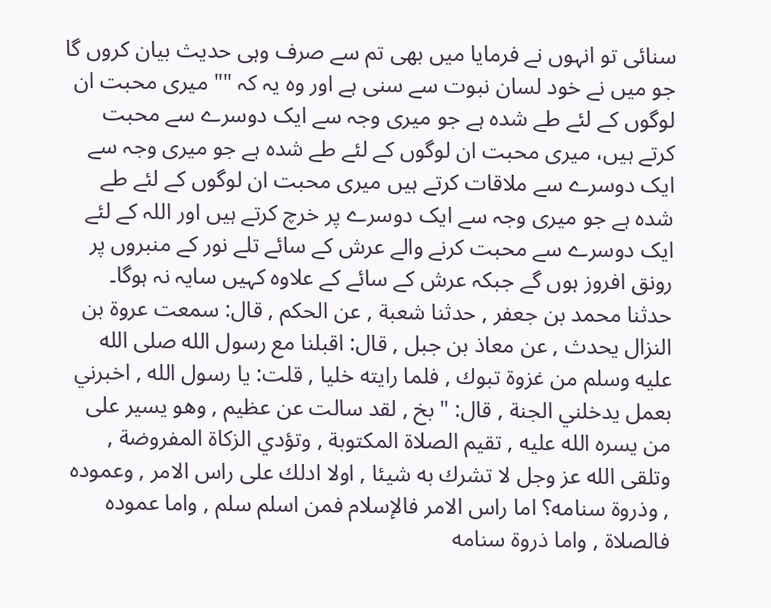سنائی تو انہوں نے فرمایا میں بھی تم سے صرف وہی حدیث بیان کروں گا جو میں نے خود لسان نبوت سے سنی ہے اور وہ یہ کہ "" میری محبت ان لوگوں کے لئے طے شدہ ہے جو میری وجہ سے ایک دوسرے سے محبت کرتے ہیں، میری محبت ان لوگوں کے لئے طے شدہ ہے جو میری وجہ سے ایک دوسرے سے ملاقات کرتے ہیں میری محبت ان لوگوں کے لئے طے شدہ ہے جو میری وجہ سے ایک دوسرے پر خرچ کرتے ہیں اور اللہ کے لئے ایک دوسرے سے محبت کرنے والے عرش کے سائے تلے نور کے منبروں پر رونق افروز ہوں گے جبکہ عرش کے سائے کے علاوہ کہیں سایہ نہ ہوگا۔
حدثنا محمد بن جعفر , حدثنا شعبة , عن الحكم , قال: سمعت عروة بن النزال يحدث , عن معاذ بن جبل , قال: اقبلنا مع رسول الله صلى الله عليه وسلم من غزوة تبوك , فلما رايته خليا , قلت: يا رسول الله , اخبرني بعمل يدخلني الجنة , قال: " بخ , لقد سالت عن عظيم , وهو يسير على من يسره الله عليه , تقيم الصلاة المكتوبة , وتؤدي الزكاة المفروضة , وتلقى الله عز وجل لا تشرك به شيئا , اولا ادلك على راس الامر , وعموده , وذروة سنامه؟ اما راس الامر فالإسلام فمن اسلم سلم , واما عموده فالصلاة , واما ذروة سنامه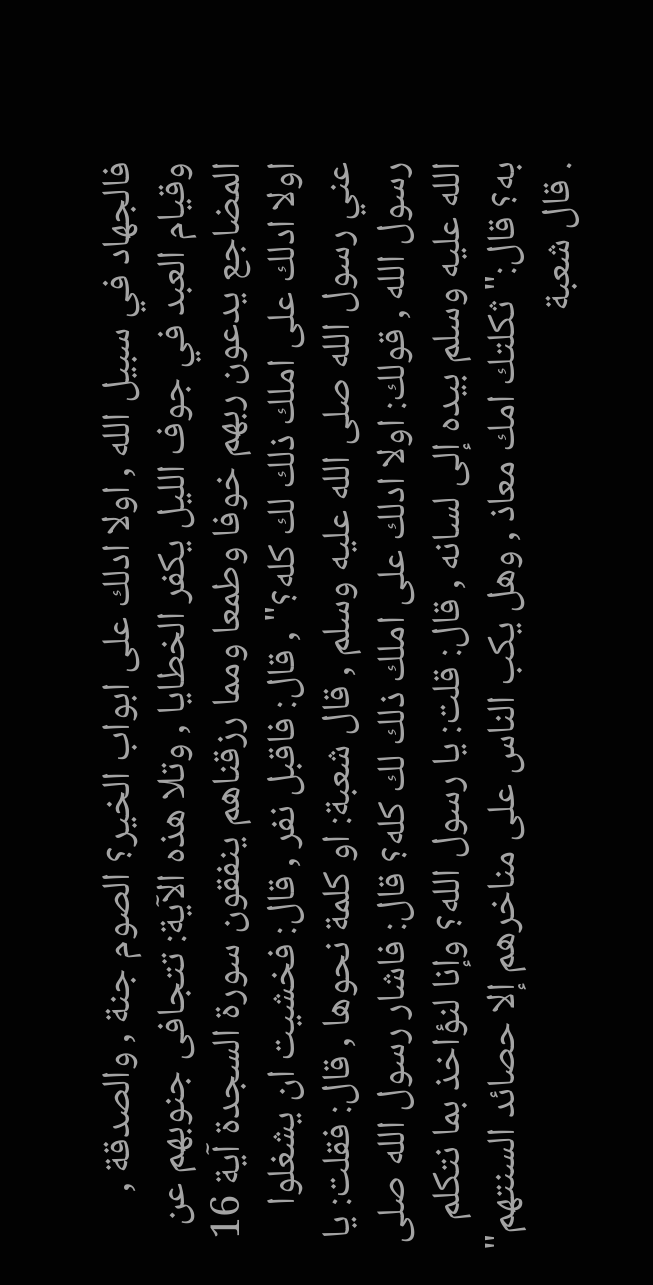فالجهاد في سبيل الله , اولا ادلك على ابواب الخير؟ الصوم جنة , والصدقة , وقيام العبد في جوف الليل يكفر الخطايا , وتلا هذه الآية: تتجافى جنوبهم عن المضاجع يدعون ربهم خوفا وطمعا ومما رزقناهم ينفقون سورة السجدة آية 16 اولا ادلك على املك ذلك لك كله؟" , قال: فاقبل نفر , قال: فخشيت ان يشغلوا عني رسول الله صلى الله عليه وسلم , قال شعبة: او كلمة نحوها , قال: فقلت: يا رسول الله , قولك: اولا ادلك على املك ذلك لك كله؟ قال: فاشار رسول الله صلى الله عليه وسلم بيده إلى لسانه , قال: قلت: يا رسول الله؟ وإنا لنؤاخذ بما نتكلم به؟ قال:" ثكلتك امك معاذ , وهل يكب الناس على مناخرهم إلا حصائد السنتهم" . قال شعبة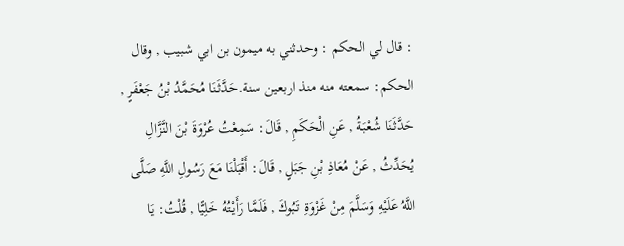: قال لي الحكم : وحدثني به ميمون بن ابي شبيب , وقال الحكم: سمعته منه منذ اربعين سنة.حَدَّثَنَا مُحَمَّدُ بْنُ جَعْفَرٍ , حَدَّثَنَا شُعْبَةُ , عَنِ الْحَكَمِ , قَالَ: سَمِعْتُ عُرْوَةَ بْنَ النَّزَّالِ يُحَدِّثُ , عَنْ مُعَاذِ بْنِ جَبَلٍ , قَالَ: أَقْبَلْنَا مَعَ رَسُولِ اللَّهِ صَلَّى اللَّهُ عَلَيْهِ وَسَلَّمَ مِنْ غَزْوَةِ تَبُوكَ , فَلَمَّا رَأَيْتُهُ خَلِيًّا , قُلْتُ: يَا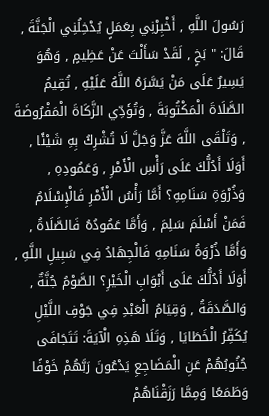رَسُولَ اللَّهِ , أَخْبِرْنِي بِعَمَلٍ يُدْخِلُنِي الْجَنَّةَ , قَالَ: " بَخٍ , لَقَدْ سَأَلْتَ عَنْ عَظِيمٍ , وَهُوَ يَسِيرٌ عَلَى مَنْ يَسَّرَهُ اللَّهُ عَلَيْهِ , تُقِيمُ الصَّلَاةَ الْمَكْتُوبَةَ , وَتُؤَدِّي الزَّكَاةَ الْمَفْرُوضَةَ , وَتَلْقَى اللَّهَ عَزَّ وَجَلَّ لَا تُشْرِكُ بِهِ شَيْئًا , أَوَلَا أَدُلُّكَ عَلَى رَأْسِ الْأَمْرِ , وَعَمُودِهِ , وَذُرْوَةِ سَنَامِهِ؟ أَمَّا رَأْسُ الْأَمْرِ فَالْإِسْلَامُ فَمَنْ أَسْلَمَ سَلِمَ , وَأَمَّا عَمُودُهُ فَالصَّلَاةُ , وَأَمَّا ذُرْوَةُ سَنَامِهِ فَالْجِهَادُ فِي سَبِيلِ اللَّهِ , أَوَلَا أَدُلُّكَ عَلَى أَبْوَابِ الْخَيْرِ؟ الصَّوْمُ جُنَّةٌ , وَالصَّدَقَةُ , وَقِيَامُ الْعَبْدِ فِي جَوْفِ اللَّيْلِ يُكَفِّرُ الْخَطَايَا , وَتَلَا هَذِهِ الْآيَةَ: تَتَجَافَى جُنُوبُهُمْ عَنِ الْمَضَاجِعِ يَدْعُونَ رَبَّهُمْ خَوْفًا وَطَمَعًا وَمِمَّا رَزَقْنَاهُمْ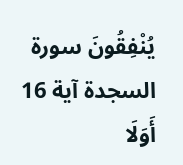يُنْفِقُونَ سورة السجدة آية 16 أَوَلَا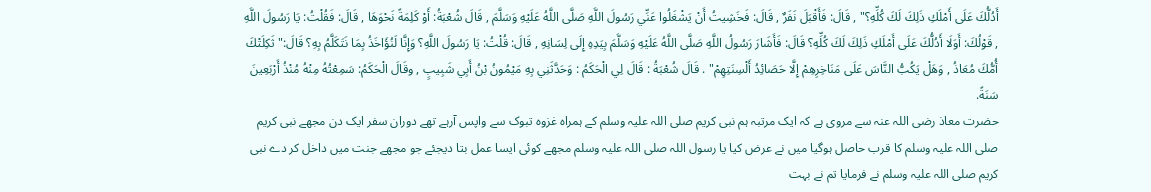أَدُلُّكَ عَلَى أَمْلَكِ ذَلِكَ لَكَ كُلِّهِ؟" , قَالَ: فَأَقْبَلَ نَفَرٌ , قَالَ: فَخَشِيتُ أَنْ يَشْغَلُوا عَنِّي رَسُولَ اللَّهِ صَلَّى اللَّهُ عَلَيْهِ وَسَلَّمَ , قَالَ شُعْبَةُ: أَوْ كَلِمَةً نَحْوَهَا , قَالَ: فَقُلْتُ: يَا رَسُولَ اللَّهِ , قَوْلُكَ: أَوَلَا أَدُلُّكَ عَلَى أَمْلَكِ ذَلِكَ لَكَ كُلِّهِ؟ قَالَ: فَأَشَارَ رَسُولُ اللَّهِ صَلَّى اللَّهُ عَلَيْهِ وَسَلَّمَ بِيَدِهِ إِلَى لِسَانِهِ , قَالَ: قُلْتُ: يَا رَسُولَ اللَّهِ؟ وَإِنَّا لَنُؤَاخَذُ بِمَا نَتَكَلَّمُ بِهِ؟ قَالَ:" ثَكِلَتْكَ أُمُّكَ مُعَاذُ , وَهَلْ يَكُبُّ النَّاسَ عَلَى مَنَاخِرِهِمْ إِلَّا حَصَائِدُ أَلْسِنَتِهِمْ" . قَالَ شُعْبَةُ : قَالَ لِي الْحَكَمُ : وَحَدَّثَنِي بِهِ مَيْمُونُ بْنُ أَبِي شَبِيبٍ , وقَالَ الْحَكَمُ: سَمِعْتُهُ مِنْهُ مُنْذُ أَرْبَعِينَ سَنَةً.
حضرت معاذ رضی اللہ عنہ سے مروی ہے کہ ایک مرتبہ ہم نبی کریم صلی اللہ علیہ وسلم کے ہمراہ غزوہ تبوک سے واپس آرہے تھے دوران سفر ایک دن مجھے نبی کریم صلی اللہ علیہ وسلم کا قرب حاصل ہوگیا میں نے عرض کیا یا رسول اللہ صلی اللہ علیہ وسلم مجھے کوئی ایسا عمل بتا دیجئے جو مجھے جنت میں داخل کر دے نبی کریم صلی اللہ علیہ وسلم نے فرمایا تم نے بہت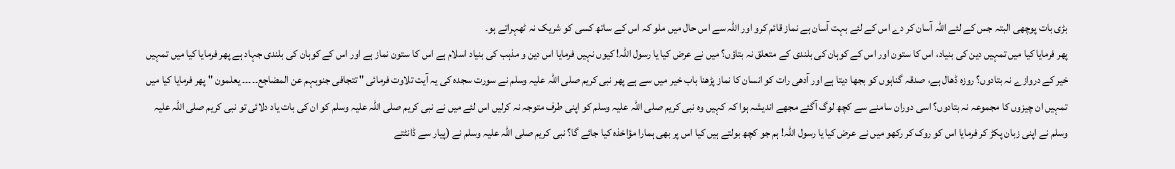بڑی بات پوچھی البتہ جس کے لئے اللہ آسان کر دے اس کے لئے بہت آسان ہے نماز قائم کرو اور اللہ سے اس حال میں ملو کہ اس کے ساتھ کسی کو شریک نہ ٹھہراتے ہو۔
پھر فرمایا کیا میں تمہیں دین کی بنیاد، اس کا ستون اور اس کے کوہان کی بلندی کے متعلق نہ بتاؤں؟ میں نے عرض کیا یا رسول اللہ! کیوں نہیں فرمایا اس دین و مذہب کی بنیاد اسلام ہے اس کا ستون نماز ہے اور اس کے کوہان کی بلندی جہاد ہے پھر فرمایا کیا میں تمہیں خیر کے دروازے نہ بتادوں؟ روزہ ڈھال ہے، صدقہ گناہوں کو بجھا دیتا ہے اور آدھی رات کو انسان کا نماز پڑھنا باب خیر میں سے ہے پھر نبی کریم صلی اللہ علیہ وسلم نے سورت سجدہ کی یہ آیت تلاوت فرمائی " تتجافی جنوبہم عن المضاجع۔۔۔۔۔ یعلمون " پھر فرمایا کیا میں تمہیں ان چیزوں کا مجموعہ نہ بتادوں؟ اسی دوران سامنے سے کچھ لوگ آگئے مجھے اندیشہ ہوا کہ کہیں وہ نبی کریم صلی اللہ علیہ وسلم کو اپنی طرف متوجہ نہ کرلیں اس لئے میں نے نبی کریم صلی اللہ علیہ وسلم کو ان کی بات یاد دلائی تو نبی کریم صلی اللہ علیہ وسلم نے اپنی زبان پکڑ کر فرمایا اس کو روک کر رکھو میں نے عرض کیا یا رسول اللہ! ہم جو کچھ بولتے ہیں کیا اس پر بھی ہمارا مؤاخذہ کیا جائے گا؟ نبی کریم صلی اللہ علیہ وسلم نے (پیار سے ڈانٹتے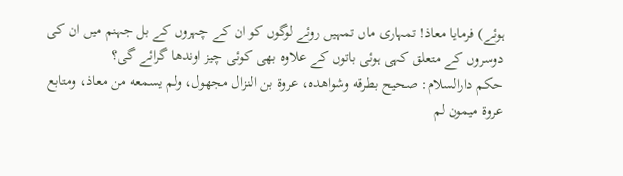ہوئے) فرمایا معاذ! تمہاری ماں تمہیں روئے لوگوں کو ان کے چہروں کے بل جہنم میں ان کی دوسروں کے متعلق کہی ہوئی باتوں کے علاوہ بھی کوئی چیز اوندھا گرائے گی؟
حكم دارالسلام: صحيح بطرقه وشواهده، عروة بن النزال مجهول، ولم يسمعه من معاذ، ومتابع عروة ميمون لم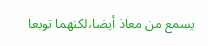يسمع من معاذ أيضا،لكنهما توبعا